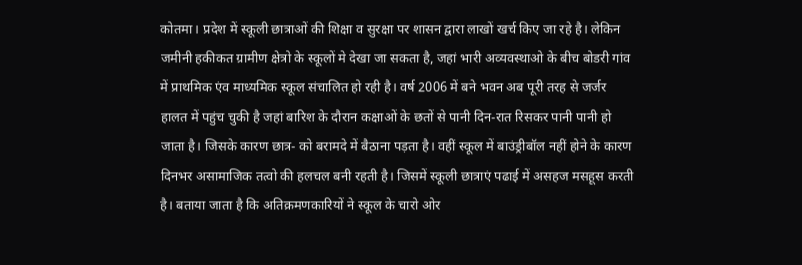कोतमा। प्रदेश में स्कूली छात्राओं की शिक्षा व सुरक्षा पर शासन द्वारा लाखों खर्च किए जा रहे है। लेकिन जमीनी हकीकत ग्रामीण क्षेत्रो के स्कूलों मे देखा जा सकता है, जहां भारी अव्यवस्थाओ के बीच बोडरी गांव में प्राथमिक एंव माध्यमिक स्कूल संचालित हो रही है। वर्ष 2006 में बने भवन अब पूरी तरह से जर्जर हालत में पहुंच चुकी है जहां बारिश के दौरान कक्षाओं के छतों से पानी दिन-रात रिसकर पानी पानी हो जाता है। जिसके कारण छात्र- को बरामदे में बैठाना पड़ता है। वहीं स्कूल में बाउंड्रीबॉल नहीं होने के कारण दिनभर असामाजिक तत्वो की हलचल बनी रहती है। जिसमें स्कूली छात्राएं पढाई में असहज मसहूस करती है। बताया जाता है कि अतिक्रमणकारियों ने स्कूल के चारो ओर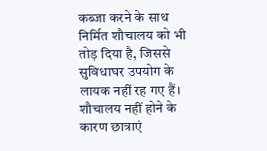कब्जा करने के साथ निर्मित शौचालय को भी तोड़ दिया है, जिससे सुविधाघर उपयोग के लायक नहीं रह गए हैं। शौचालय नहीं होने के कारण छात्राएं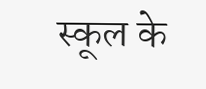स्कूल के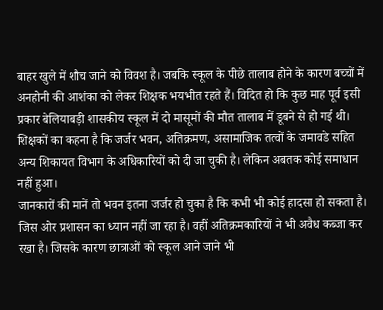बाहर खुले में शौच जाने को विवश है। जबकि स्कूल के पीछे तालाब होने के कारण बच्चों में अनहोनी की आशंका को लेकर शिक्षक भयभीत रहते हैं। विदित हो कि कुछ माह पूर्व इसी प्रकार बेलियाबड़ी शासकीय स्कूल में दो मासूमों की मौत तालाब में डूबने से हो गई थी। शिक्षकों का कहना है कि जर्जर भवन, अतिक्रमण, असामाजिक तत्वों के जमावडे सहित अन्य शिकायत विभाग के अधिकारियों को दी जा चुकी है। लेकिन अबतक कोई समाधान नहीं हुआ।
जानकारों की मानें तो भवन इतना जर्जर हो चुका है कि कभी भी कोई हादसा हो सकता है। जिस ओर प्रशासन का ध्यान नहीं जा रहा है। वहीं अतिक्रमकारियों ने भी अवैध कब्जा कर रखा है। जिसके कारण छात्राओं को स्कूल आने जाने भी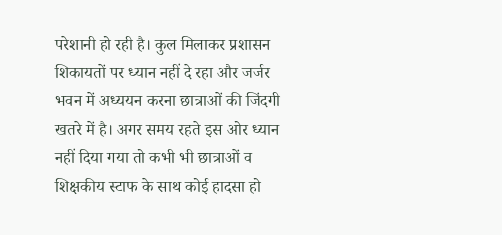परेशानी हो रही है। कुल मिलाकर प्रशासन शिकायतों पर ध्यान नहीं दे रहा और जर्जर भवन में अध्ययन करना छात्राओं की जिंदगी खतरे में है। अगर समय रहते इस ओर ध्यान नहीं दिया गया तो कभी भी छात्राओं व शिक्षकीय स्टाफ के साथ कोई हादसा हो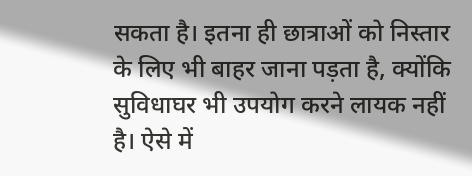सकता है। इतना ही छात्राओं को निस्तार के लिए भी बाहर जाना पड़ता है, क्योंकि सुविधाघर भी उपयोग करने लायक नहीं है। ऐसे में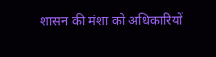शासन की मंशा को अधिकारियों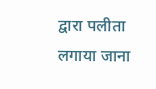द्वारा पलीता लगाया जाना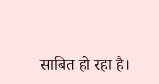साबित हो रहा है।